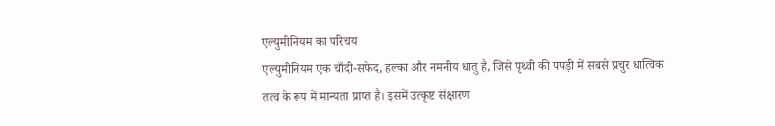एल्युमीनियम का परिचय
एल्युमीनियम एक चाँदी-सफेद, हल्का और नमनीय धातु है, जिसे पृथ्वी की पपड़ी में सबसे प्रचुर धात्विक तत्व के रूप में मान्यता प्राप्त है। इसमें उत्कृष्ट संक्षारण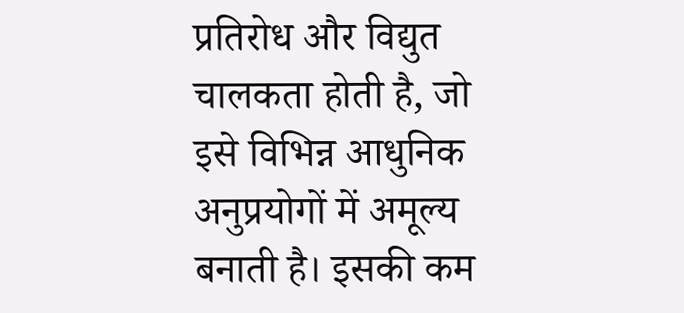प्रतिरोध और विद्युत चालकता होती है, जो इसे विभिन्न आधुनिक अनुप्रयोगों में अमूल्य बनाती है। इसकी कम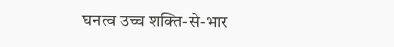घनत्व उच्च शक्ति-से-भार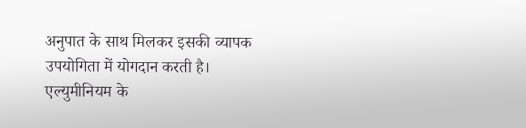अनुपात के साथ मिलकर इसकी व्यापक उपयोगिता में योगदान करती है।
एल्युमीनियम के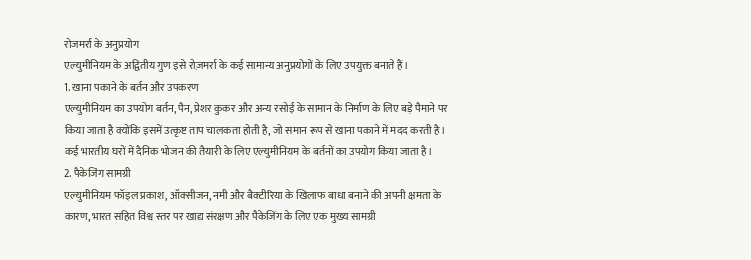रोजमर्रा के अनुप्रयोग
एल्युमीनियम के अद्वितीय गुण इसे रोज़मर्रा के कई सामान्य अनुप्रयोगों के लिए उपयुक्त बनाते हैं।
1. खाना पकाने के बर्तन और उपकरण
एल्युमीनियम का उपयोग बर्तन, पैन, प्रेशर कुकर और अन्य रसोई के सामान के निर्माण के लिए बड़े पैमाने पर किया जाता है क्योंकि इसमें उत्कृष्ट ताप चालकता होती है, जो समान रूप से खाना पकाने में मदद करती है। कई भारतीय घरों में दैनिक भोजन की तैयारी के लिए एल्युमीनियम के बर्तनों का उपयोग किया जाता है।
2. पैकेजिंग सामग्री
एल्युमीनियम फॉइल प्रकाश, ऑक्सीजन, नमी और बैक्टीरिया के खिलाफ बाधा बनाने की अपनी क्षमता के कारण, भारत सहित विश्व स्तर पर खाद्य संरक्षण और पैकेजिंग के लिए एक मुख्य सामग्री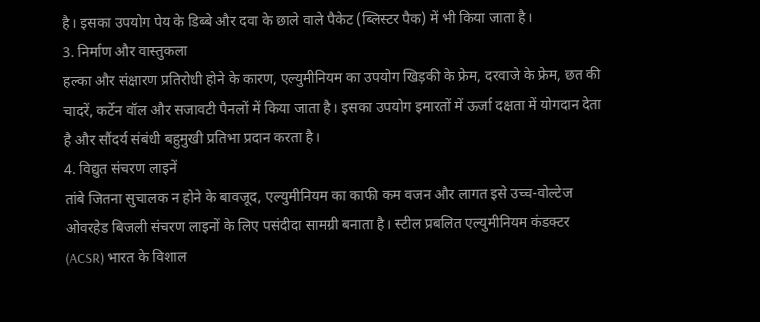है। इसका उपयोग पेय के डिब्बे और दवा के छाले वाले पैकेट (ब्लिस्टर पैक) में भी किया जाता है।
3. निर्माण और वास्तुकला
हल्का और संक्षारण प्रतिरोधी होने के कारण, एल्युमीनियम का उपयोग खिड़की के फ्रेम, दरवाजे के फ्रेम, छत की चादरें, कर्टेन वॉल और सजावटी पैनलों में किया जाता है। इसका उपयोग इमारतों में ऊर्जा दक्षता में योगदान देता है और सौंदर्य संबंधी बहुमुखी प्रतिभा प्रदान करता है।
4. विद्युत संचरण लाइनें
तांबे जितना सुचालक न होने के बावजूद, एल्युमीनियम का काफी कम वजन और लागत इसे उच्च-वोल्टेज ओवरहेड बिजली संचरण लाइनों के लिए पसंदीदा सामग्री बनाता है। स्टील प्रबलित एल्युमीनियम कंडक्टर (ACSR) भारत के विशाल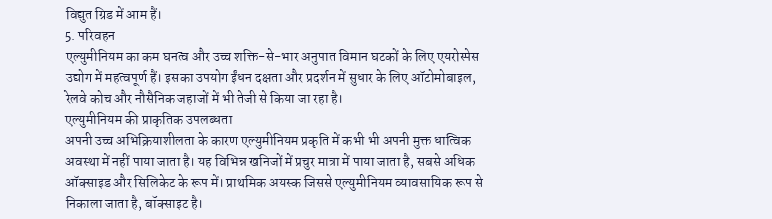विद्युत ग्रिड में आम हैं।
5. परिवहन
एल्युमीनियम का कम घनत्व और उच्च शक्ति-से-भार अनुपात विमान घटकों के लिए एयरोस्पेस उद्योग में महत्वपूर्ण हैं। इसका उपयोग ईंधन दक्षता और प्रदर्शन में सुधार के लिए ऑटोमोबाइल, रेलवे कोच और नौसैनिक जहाजों में भी तेजी से किया जा रहा है।
एल्युमीनियम की प्राकृतिक उपलब्धता
अपनी उच्च अभिक्रियाशीलता के कारण एल्युमीनियम प्रकृति में कभी भी अपनी मुक्त धात्विक अवस्था में नहीं पाया जाता है। यह विभिन्न खनिजों में प्रचुर मात्रा में पाया जाता है, सबसे अधिक ऑक्साइड और सिलिकेट के रूप में। प्राथमिक अयस्क जिससे एल्युमीनियम व्यावसायिक रूप से निकाला जाता है, बॉक्साइट है।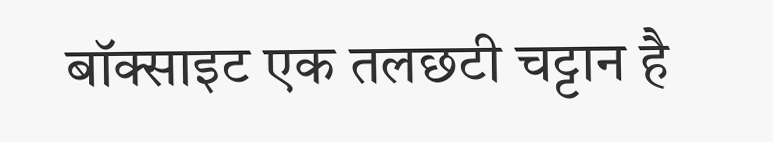बॉक्साइट एक तलछटी चट्टान है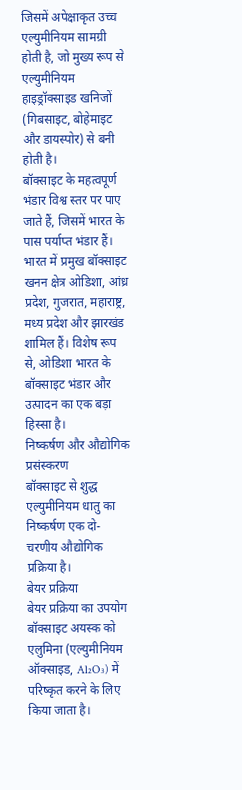जिसमें अपेक्षाकृत उच्च एल्युमीनियम सामग्री होती है, जो मुख्य रूप से एल्युमीनियम हाइड्रॉक्साइड खनिजों (गिबसाइट, बोहेमाइट और डायस्पोर) से बनी होती है।
बॉक्साइट के महत्वपूर्ण भंडार विश्व स्तर पर पाए जाते हैं, जिसमें भारत के पास पर्याप्त भंडार हैं। भारत में प्रमुख बॉक्साइट खनन क्षेत्र ओडिशा, आंध्र प्रदेश, गुजरात, महाराष्ट्र, मध्य प्रदेश और झारखंड शामिल हैं। विशेष रूप से, ओडिशा भारत के बॉक्साइट भंडार और उत्पादन का एक बड़ा हिस्सा है।
निष्कर्षण और औद्योगिक प्रसंस्करण
बॉक्साइट से शुद्ध एल्युमीनियम धातु का निष्कर्षण एक दो-चरणीय औद्योगिक प्रक्रिया है।
बेयर प्रक्रिया
बेयर प्रक्रिया का उपयोग बॉक्साइट अयस्क को एलुमिना (एल्युमीनियम ऑक्साइड, Al₂O₃) में परिष्कृत करने के लिए किया जाता है।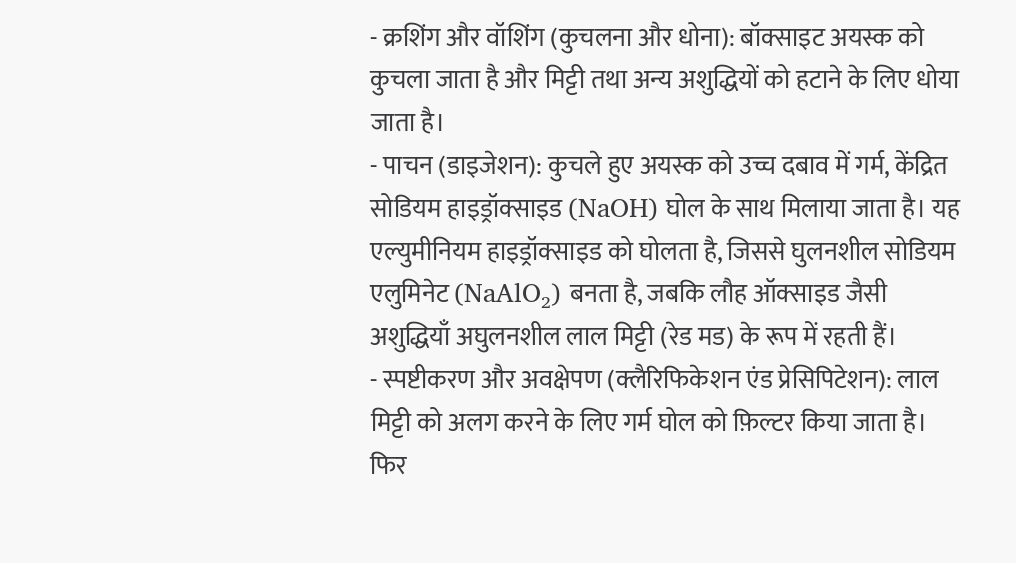- क्रशिंग और वॉशिंग (कुचलना और धोना): बॉक्साइट अयस्क को कुचला जाता है और मिट्टी तथा अन्य अशुद्धियों को हटाने के लिए धोया जाता है।
- पाचन (डाइजेशन): कुचले हुए अयस्क को उच्च दबाव में गर्म, केंद्रित सोडियम हाइड्रॉक्साइड (NaOH) घोल के साथ मिलाया जाता है। यह एल्युमीनियम हाइड्रॉक्साइड को घोलता है, जिससे घुलनशील सोडियम एलुमिनेट (NaAlO₂) बनता है, जबकि लौह ऑक्साइड जैसी अशुद्धियाँ अघुलनशील लाल मिट्टी (रेड मड) के रूप में रहती हैं।
- स्पष्टीकरण और अवक्षेपण (क्लैरिफिकेशन एंड प्रेसिपिटेशन): लाल मिट्टी को अलग करने के लिए गर्म घोल को फ़िल्टर किया जाता है। फिर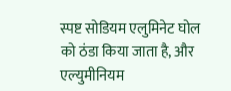स्पष्ट सोडियम एलुमिनेट घोल को ठंडा किया जाता है, और एल्युमीनियम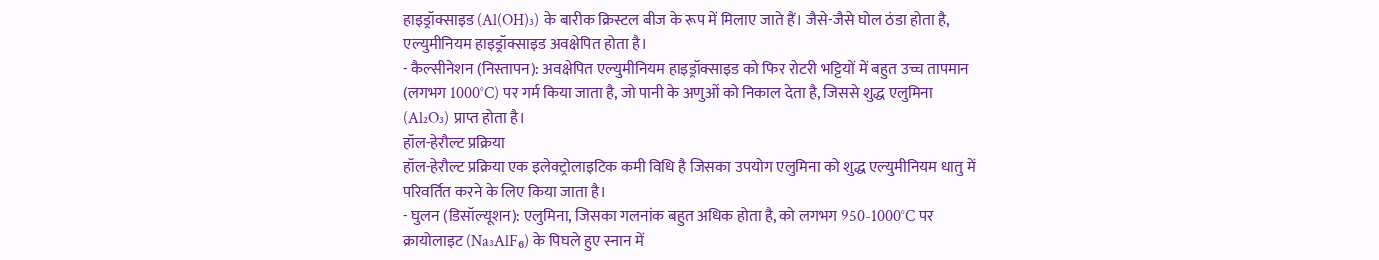हाइड्रॉक्साइड (Al(OH)₃) के बारीक क्रिस्टल बीज के रूप में मिलाए जाते हैं। जैसे-जैसे घोल ठंडा होता है, एल्युमीनियम हाइड्रॉक्साइड अवक्षेपित होता है।
- कैल्सीनेशन (निस्तापन): अवक्षेपित एल्युमीनियम हाइड्रॉक्साइड को फिर रोटरी भट्टियों में बहुत उच्च तापमान (लगभग 1000°C) पर गर्म किया जाता है, जो पानी के अणुओं को निकाल देता है, जिससे शुद्ध एलुमिना (Al₂O₃) प्राप्त होता है।
हॉल-हेरौल्ट प्रक्रिया
हॉल-हेरौल्ट प्रक्रिया एक इलेक्ट्रोलाइटिक कमी विधि है जिसका उपयोग एलुमिना को शुद्ध एल्युमीनियम धातु में परिवर्तित करने के लिए किया जाता है।
- घुलन (डिसॉल्यूशन): एलुमिना, जिसका गलनांक बहुत अधिक होता है, को लगभग 950-1000°C पर क्रायोलाइट (Na₃AlF₆) के पिघले हुए स्नान में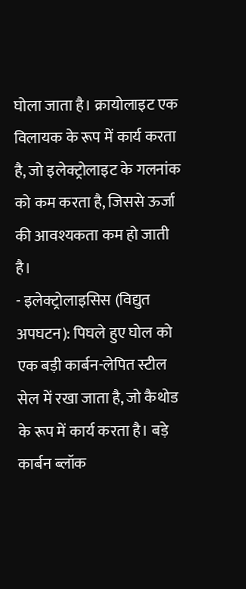घोला जाता है। क्रायोलाइट एक विलायक के रूप में कार्य करता है, जो इलेक्ट्रोलाइट के गलनांक को कम करता है, जिससे ऊर्जा की आवश्यकता कम हो जाती है।
- इलेक्ट्रोलाइसिस (विद्युत अपघटन): पिघले हुए घोल को एक बड़ी कार्बन-लेपित स्टील सेल में रखा जाता है, जो कैथोड के रूप में कार्य करता है। बड़े कार्बन ब्लॉक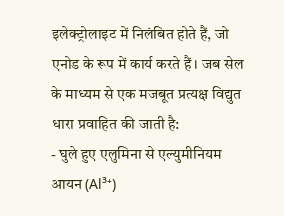इलेक्ट्रोलाइट में निलंबित होते हैं, जो एनोड के रूप में कार्य करते हैं। जब सेल के माध्यम से एक मजबूत प्रत्यक्ष विद्युत धारा प्रवाहित की जाती है:
- घुले हुए एलुमिना से एल्युमीनियम आयन (Al³⁺)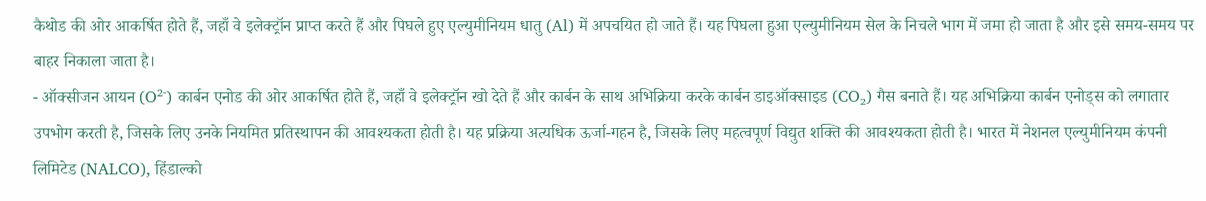कैथोड की ओर आकर्षित होते हैं, जहाँ वे इलेक्ट्रॉन प्राप्त करते हैं और पिघले हुए एल्युमीनियम धातु (Al) में अपचयित हो जाते हैं। यह पिघला हुआ एल्युमीनियम सेल के निचले भाग में जमा हो जाता है और इसे समय-समय पर बाहर निकाला जाता है।
- ऑक्सीजन आयन (O²⁻) कार्बन एनोड की ओर आकर्षित होते हैं, जहाँ वे इलेक्ट्रॉन खो देते हैं और कार्बन के साथ अभिक्रिया करके कार्बन डाइऑक्साइड (CO₂) गैस बनाते हैं। यह अभिक्रिया कार्बन एनोड्स को लगातार उपभोग करती है, जिसके लिए उनके नियमित प्रतिस्थापन की आवश्यकता होती है। यह प्रक्रिया अत्यधिक ऊर्जा-गहन है, जिसके लिए महत्वपूर्ण विद्युत शक्ति की आवश्यकता होती है। भारत में नेशनल एल्युमीनियम कंपनी लिमिटेड (NALCO), हिंडाल्को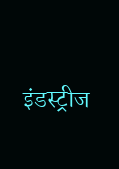इंडस्ट्रीज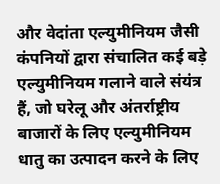और वेदांता एल्युमीनियम जैसी कंपनियों द्वारा संचालित कई बड़े एल्युमीनियम गलाने वाले संयंत्र हैं, जो घरेलू और अंतर्राष्ट्रीय बाजारों के लिए एल्युमीनियम धातु का उत्पादन करने के लिए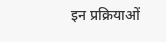इन प्रक्रियाओं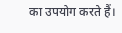का उपयोग करते हैं।